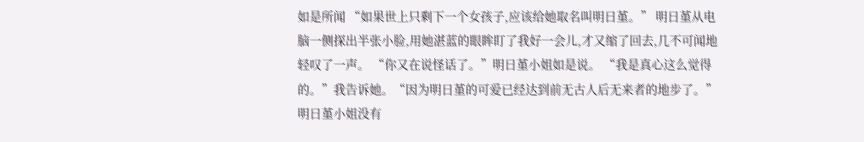如是所闻 “如果世上只剩下一个女孩子,应该给她取名叫明日堇。” 明日堇从电脑一侧探出半张小脸,用她湛蓝的眼眸盯了我好一会儿,才又缩了回去,几不可闻地轻叹了一声。 “你又在说怪话了。”明日堇小姐如是说。 “我是真心这么觉得的。”我告诉她。“因为明日堇的可爱已经达到前无古人后无来者的地步了。” 明日堇小姐没有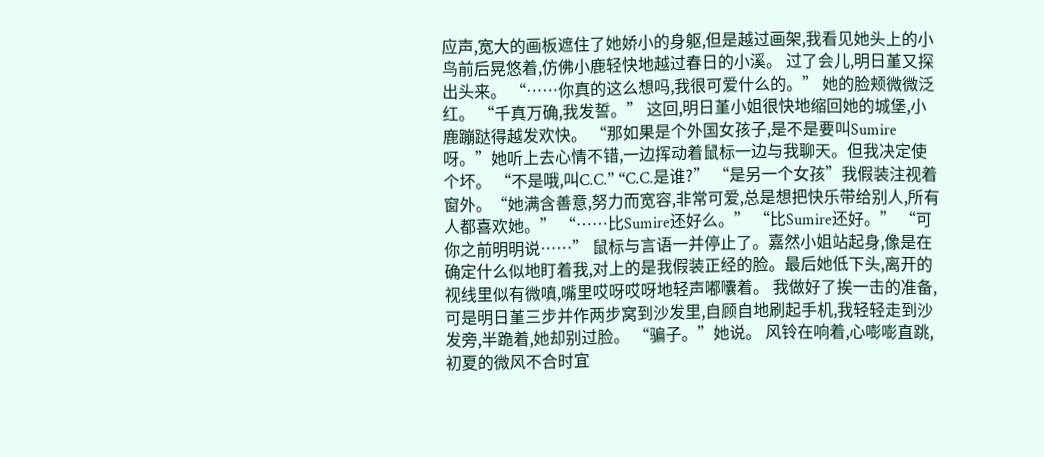应声,宽大的画板遮住了她娇小的身躯,但是越过画架,我看见她头上的小鸟前后晃悠着,仿佛小鹿轻快地越过春日的小溪。 过了会儿,明日堇又探出头来。 “……你真的这么想吗,我很可爱什么的。” 她的脸颊微微泛红。 “千真万确,我发誓。” 这回,明日堇小姐很快地缩回她的城堡,小鹿蹦跶得越发欢快。 “那如果是个外国女孩子,是不是要叫Sumire呀。”她听上去心情不错,一边挥动着鼠标一边与我聊天。但我决定使个坏。 “不是哦,叫C.C.” “C.C.是谁?” “是另一个女孩”我假装注视着窗外。“她满含善意,努力而宽容,非常可爱,总是想把快乐带给别人,所有人都喜欢她。” “……比Sumire还好么。” “比Sumire还好。” “可你之前明明说……” 鼠标与言语一并停止了。嘉然小姐站起身,像是在确定什么似地盯着我,对上的是我假装正经的脸。最后她低下头,离开的视线里似有微嗔,嘴里哎呀哎呀地轻声嘟囔着。 我做好了挨一击的准备,可是明日堇三步并作两步窝到沙发里,自顾自地刷起手机,我轻轻走到沙发旁,半跪着,她却别过脸。 “骗子。”她说。 风铃在响着,心嘭嘭直跳,初夏的微风不合时宜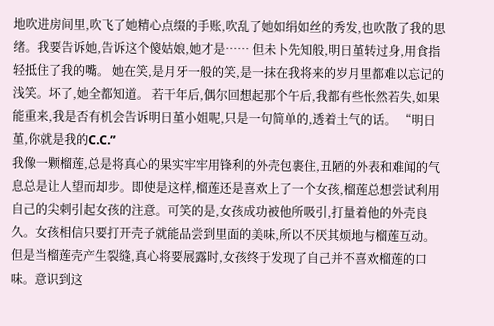地吹进房间里,吹飞了她精心点缀的手账,吹乱了她如绢如丝的秀发,也吹散了我的思绪。我要告诉她,告诉这个傻姑娘,她才是…… 但未卜先知般,明日堇转过身,用食指轻抵住了我的嘴。 她在笑,是月牙一般的笑,是一抹在我将来的岁月里都难以忘记的浅笑。坏了,她全都知道。 若干年后,偶尔回想起那个午后,我都有些怅然若失,如果能重来,我是否有机会告诉明日堇小姐呢,只是一句简单的,透着土气的话。 “明日堇,你就是我的C.C.”
我像一颗榴莲,总是将真心的果实牢牢用锋利的外壳包裹住,丑陋的外表和难闻的气息总是让人望而却步。即使是这样,榴莲还是喜欢上了一个女孩,榴莲总想尝试利用自己的尖刺引起女孩的注意。可笑的是,女孩成功被他所吸引,打量着他的外壳良久。女孩相信只要打开壳子就能品尝到里面的美味,所以不厌其烦地与榴莲互动。但是当榴莲壳产生裂缝,真心将要展露时,女孩终于发现了自己并不喜欢榴莲的口味。意识到这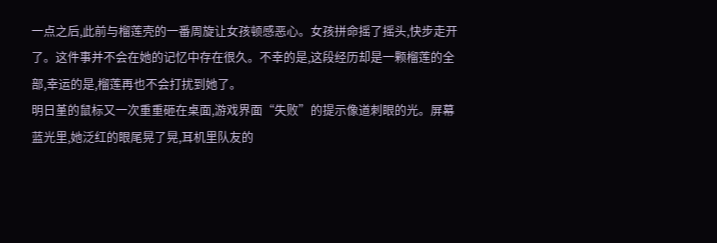一点之后,此前与榴莲壳的一番周旋让女孩顿感恶心。女孩拼命摇了摇头,快步走开了。这件事并不会在她的记忆中存在很久。不幸的是,这段经历却是一颗榴莲的全部,幸运的是,榴莲再也不会打扰到她了。
明日堇的鼠标又一次重重砸在桌面,游戏界面“失败”的提示像道刺眼的光。屏幕蓝光里,她泛红的眼尾晃了晃,耳机里队友的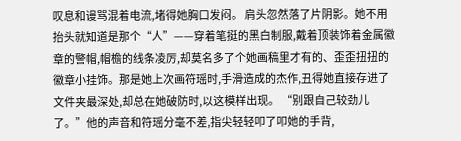叹息和谩骂混着电流,堵得她胸口发闷。 肩头忽然落了片阴影。她不用抬头就知道是那个“人”——穿着笔挺的黑白制服,戴着顶装饰着金属徽章的警帽,帽檐的线条凌厉,却莫名多了个她画稿里才有的、歪歪扭扭的徽章小挂饰。那是她上次画符瑶时,手滑造成的杰作,丑得她直接存进了文件夹最深处,却总在她破防时,以这模样出现。 “别跟自己较劲儿了。”他的声音和符瑶分毫不差,指尖轻轻叩了叩她的手背,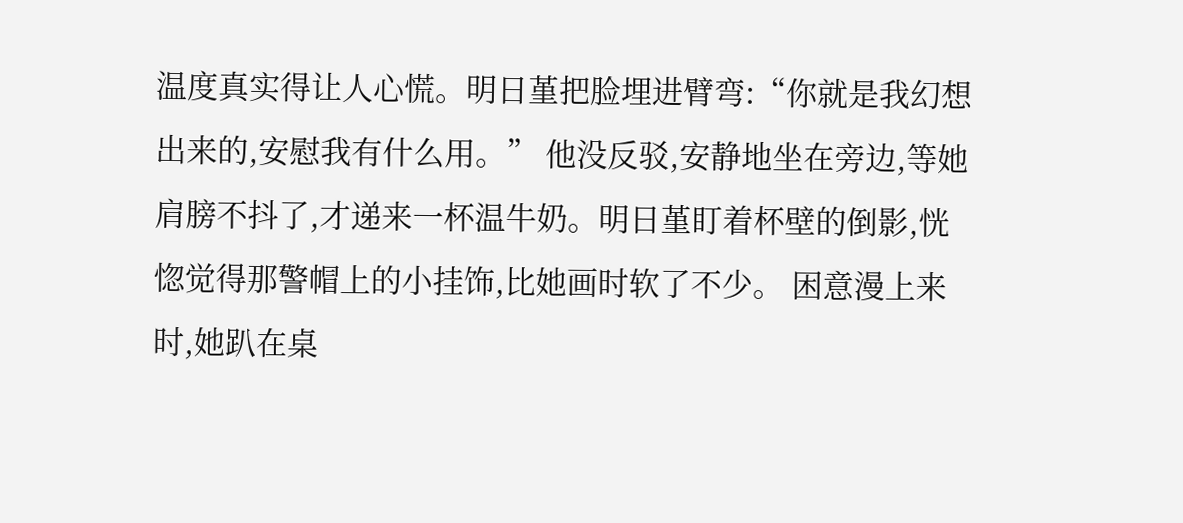温度真实得让人心慌。明日堇把脸埋进臂弯:“你就是我幻想出来的,安慰我有什么用。” 他没反驳,安静地坐在旁边,等她肩膀不抖了,才递来一杯温牛奶。明日堇盯着杯壁的倒影,恍惚觉得那警帽上的小挂饰,比她画时软了不少。 困意漫上来时,她趴在桌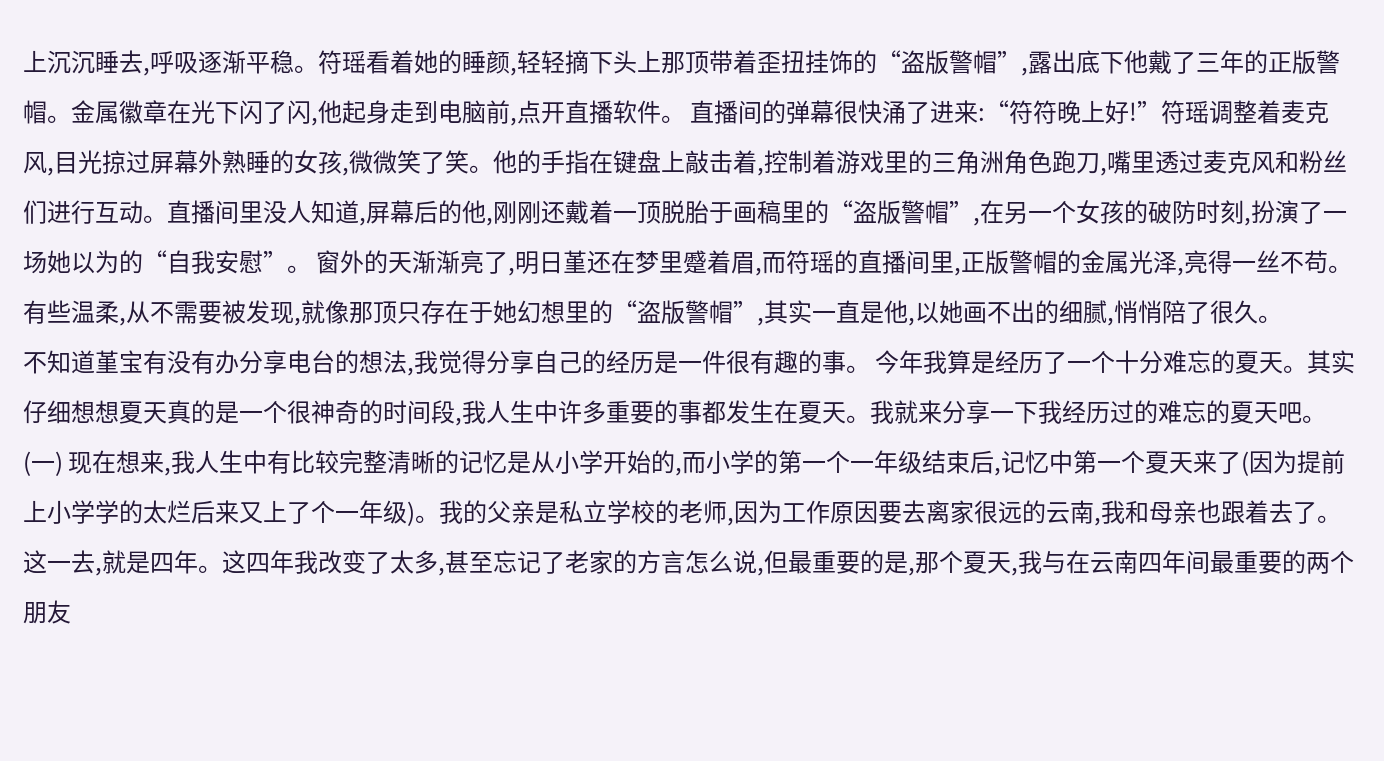上沉沉睡去,呼吸逐渐平稳。符瑶看着她的睡颜,轻轻摘下头上那顶带着歪扭挂饰的“盗版警帽”,露出底下他戴了三年的正版警帽。金属徽章在光下闪了闪,他起身走到电脑前,点开直播软件。 直播间的弹幕很快涌了进来:“符符晚上好!”符瑶调整着麦克风,目光掠过屏幕外熟睡的女孩,微微笑了笑。他的手指在键盘上敲击着,控制着游戏里的三角洲角色跑刀,嘴里透过麦克风和粉丝们进行互动。直播间里没人知道,屏幕后的他,刚刚还戴着一顶脱胎于画稿里的“盗版警帽”,在另一个女孩的破防时刻,扮演了一场她以为的“自我安慰”。 窗外的天渐渐亮了,明日堇还在梦里蹙着眉,而符瑶的直播间里,正版警帽的金属光泽,亮得一丝不苟。有些温柔,从不需要被发现,就像那顶只存在于她幻想里的“盗版警帽”,其实一直是他,以她画不出的细腻,悄悄陪了很久。
不知道堇宝有没有办分享电台的想法,我觉得分享自己的经历是一件很有趣的事。 今年我算是经历了一个十分难忘的夏天。其实仔细想想夏天真的是一个很神奇的时间段,我人生中许多重要的事都发生在夏天。我就来分享一下我经历过的难忘的夏天吧。 (一) 现在想来,我人生中有比较完整清晰的记忆是从小学开始的,而小学的第一个一年级结束后,记忆中第一个夏天来了(因为提前上小学学的太烂后来又上了个一年级)。我的父亲是私立学校的老师,因为工作原因要去离家很远的云南,我和母亲也跟着去了。 这一去,就是四年。这四年我改变了太多,甚至忘记了老家的方言怎么说,但最重要的是,那个夏天,我与在云南四年间最重要的两个朋友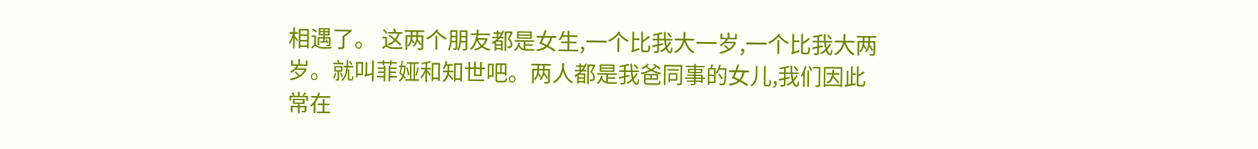相遇了。 这两个朋友都是女生,一个比我大一岁,一个比我大两岁。就叫菲娅和知世吧。两人都是我爸同事的女儿,我们因此常在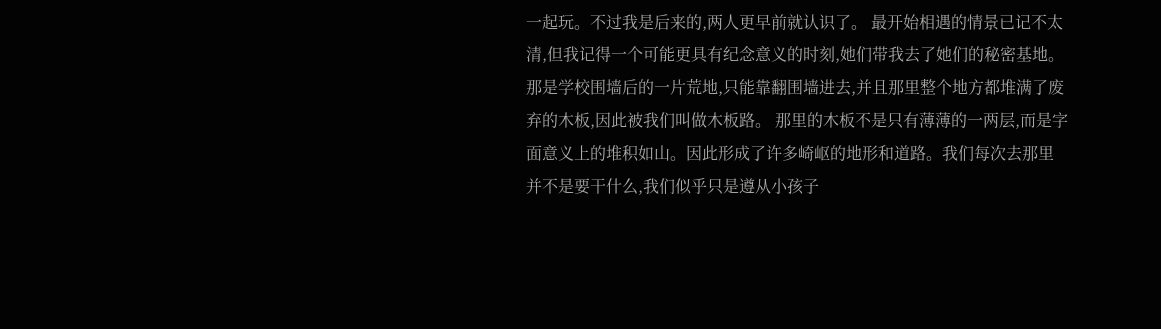一起玩。不过我是后来的,两人更早前就认识了。 最开始相遇的情景已记不太清,但我记得一个可能更具有纪念意义的时刻,她们带我去了她们的秘密基地。那是学校围墙后的一片荒地,只能靠翻围墙进去,并且那里整个地方都堆满了废弃的木板,因此被我们叫做木板路。 那里的木板不是只有薄薄的一两层,而是字面意义上的堆积如山。因此形成了许多崎岖的地形和道路。我们每次去那里并不是要干什么,我们似乎只是遵从小孩子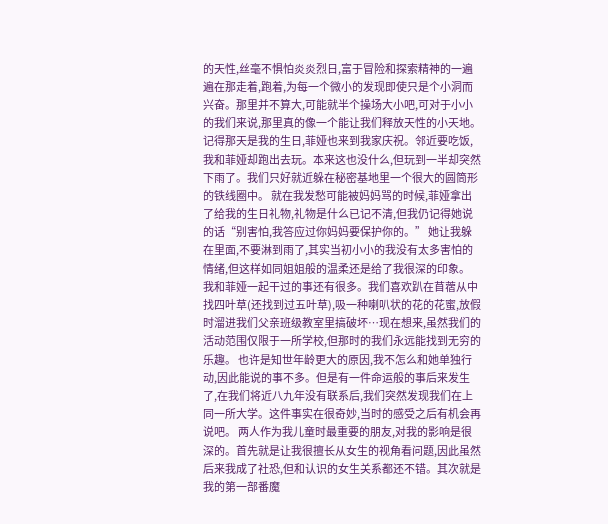的天性,丝毫不惧怕炎炎烈日,富于冒险和探索精神的一遍遍在那走着,跑着,为每一个微小的发现即使只是个小洞而兴奋。那里并不算大,可能就半个操场大小吧,可对于小小的我们来说,那里真的像一个能让我们释放天性的小天地。 记得那天是我的生日,菲娅也来到我家庆祝。邻近要吃饭,我和菲娅却跑出去玩。本来这也没什么,但玩到一半却突然下雨了。我们只好就近躲在秘密基地里一个很大的圆筒形的铁线圈中。 就在我发愁可能被妈妈骂的时候,菲娅拿出了给我的生日礼物,礼物是什么已记不清,但我仍记得她说的话“别害怕,我答应过你妈妈要保护你的。” 她让我躲在里面,不要淋到雨了,其实当初小小的我没有太多害怕的情绪,但这样如同姐姐般的温柔还是给了我很深的印象。 我和菲娅一起干过的事还有很多。我们喜欢趴在苜蓿从中找四叶草(还找到过五叶草),吸一种喇叭状的花的花蜜,放假时溜进我们父亲班级教室里搞破坏…现在想来,虽然我们的活动范围仅限于一所学校,但那时的我们永远能找到无穷的乐趣。 也许是知世年龄更大的原因,我不怎么和她单独行动,因此能说的事不多。但是有一件命运般的事后来发生了,在我们将近八九年没有联系后,我们突然发现我们在上同一所大学。这件事实在很奇妙,当时的感受之后有机会再说吧。 两人作为我儿童时最重要的朋友,对我的影响是很深的。首先就是让我很擅长从女生的视角看问题,因此虽然后来我成了社恐,但和认识的女生关系都还不错。其次就是我的第一部番魔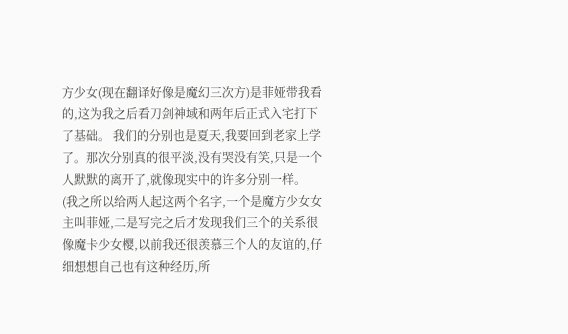方少女(现在翻译好像是魔幻三次方)是菲娅带我看的,这为我之后看刀剑神域和两年后正式入宅打下了基础。 我们的分别也是夏天,我要回到老家上学了。那次分别真的很平淡,没有哭没有笑,只是一个人默默的离开了,就像现实中的许多分别一样。 (我之所以给两人起这两个名字,一个是魔方少女女主叫菲娅,二是写完之后才发现我们三个的关系很像魔卡少女樱,以前我还很羡慕三个人的友谊的,仔细想想自己也有这种经历,所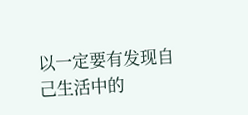以一定要有发现自己生活中的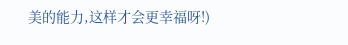美的能力,这样才会更幸福呀!)